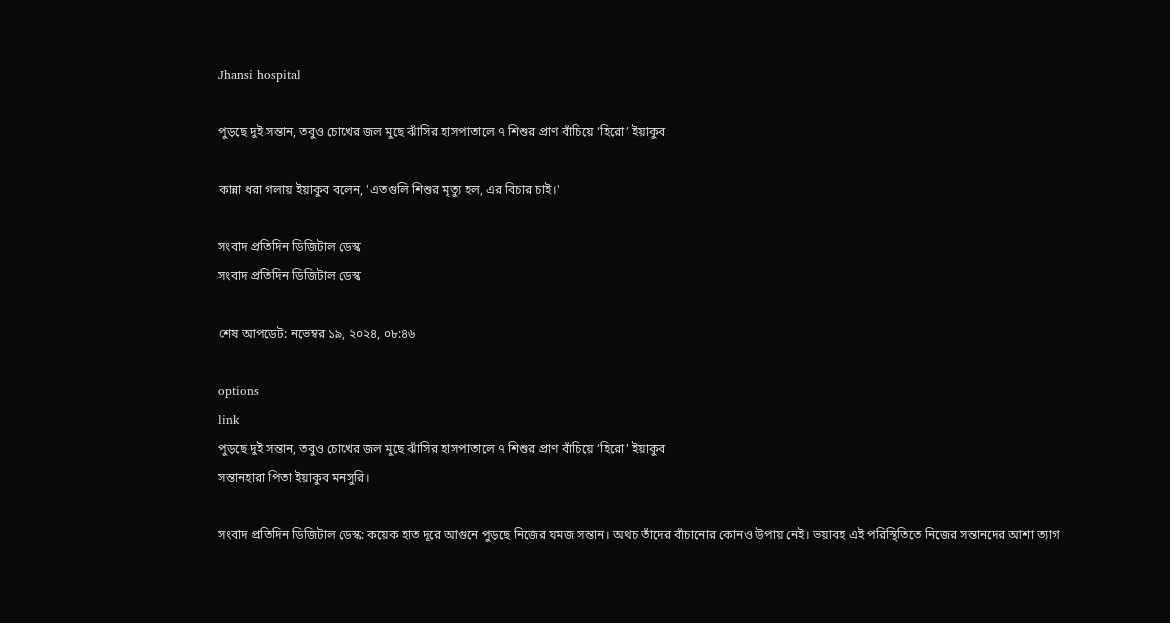Jhansi hospital

পুড়ছে দুই সন্তান, তবুও চোখের জল মুছে ঝাঁসির হাসপাতালে ৭ শিশুর প্রাণ বাঁচিয়ে ‘হিরো’ ইয়াকুব

কান্না ধরা গলায় ইয়াকুব বলেন, 'এতগুলি শিশুর মৃত্যু হল, এর বিচার চাই।'

সংবাদ প্রতিদিন ডিজিটাল ডেস্ক
সংবাদ প্রতিদিন ডিজিটাল ডেস্ক

শেষ আপডেট: নভেম্বর ১৯, ২০২৪, ০৮:৪৬

options
link
পুড়ছে দুই সন্তান, তবুও চোখের জল মুছে ঝাঁসির হাসপাতালে ৭ শিশুর প্রাণ বাঁচিয়ে ‘হিরো’ ইয়াকুব
সন্তানহারা পিতা ইয়াকুব মনসুরি।

সংবাদ প্রতিদিন ডিজিটাল ডেস্ক: কয়েক হাত দূরে আগুনে পুড়ছে নিজের যমজ সন্তান। অথচ তাঁদের বাঁচানোর কোনও উপায় নেই। ভয়াবহ এই পরিস্থিতিতে নিজের সন্তানদের আশা ত্যাগ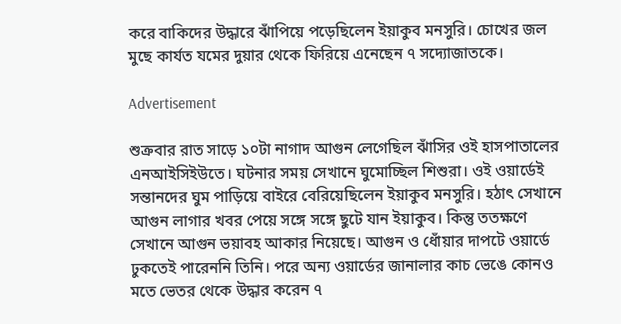করে বাকিদের উদ্ধারে ঝাঁপিয়ে পড়েছিলেন ইয়াকুব মনসুরি। চোখের জল মুছে কার্যত যমের দুয়ার থেকে ফিরিয়ে এনেছেন ৭ সদ্যোজাতকে।

Advertisement

শুক্রবার রাত সাড়ে ১০টা নাগাদ আগুন লেগেছিল ঝাঁসির ওই হাসপাতালের এনআইসিইউতে। ঘটনার সময় সেখানে ঘুমোচ্ছিল শিশুরা। ওই ওয়ার্ডেই সন্তানদের ঘুম পাড়িয়ে বাইরে বেরিয়েছিলেন ইয়াকুব মনসুরি। হঠাৎ সেখানে আগুন লাগার খবর পেয়ে সঙ্গে সঙ্গে ছুটে যান ইয়াকুব। কিন্তু ততক্ষণে সেখানে আগুন ভয়াবহ আকার নিয়েছে। আগুন ও ধোঁয়ার দাপটে ওয়ার্ডে ঢুকতেই পারেননি তিনি। পরে অন্য ওয়ার্ডের জানালার কাচ ভেঙে কোনও মতে ভেতর থেকে উদ্ধার করেন ৭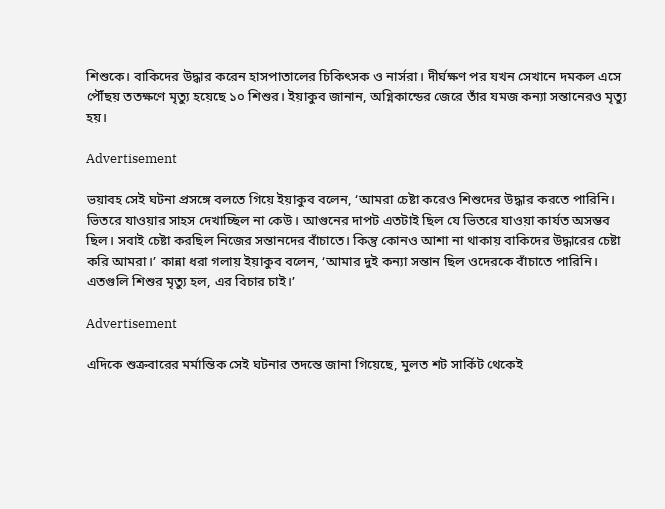শিশুকে। বাকিদের উদ্ধার করেন হাসপাতালের চিকিৎসক ও নার্সরা। দীর্ঘক্ষণ পর যখন সেখানে দমকল এসে পৌঁছয় ততক্ষণে মৃত্যু হয়েছে ১০ শিশুর। ইয়াকুব জানান, অগ্নিকান্ডের জেরে তাঁর যমজ কন্যা সন্তানেরও মৃত্যু হয়।

Advertisement

ভয়াবহ সেই ঘটনা প্রসঙ্গে বলতে গিয়ে ইয়াকুব বলেন, ‘আমরা চেষ্টা করেও শিশুদের উদ্ধার করতে পারিনি। ভিতরে যাওয়ার সাহস দেখাচ্ছিল না কেউ। আগুনের দাপট এতটাই ছিল যে ভিতরে যাওয়া কার্যত অসম্ভব ছিল। সবাই চেষ্টা করছিল নিজের সন্তানদের বাঁচাতে। কিন্তু কোনও আশা না থাকায় বাকিদের উদ্ধারের চেষ্টা করি আমরা।’ কান্না ধরা গলায় ইয়াকুব বলেন, ‘আমার দুই কন্যা সন্তান ছিল ওদেরকে বাঁচাতে পারিনি। এতগুলি শিশুর মৃত্যু হল, এর বিচার চাই।’

Advertisement

এদিকে শুক্রবারের মর্মান্তিক সেই ঘটনার তদন্তে জানা গিয়েছে, মুলত শট সার্কিট থেকেই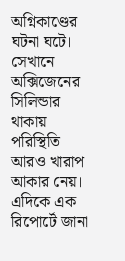অগ্নিকাণ্ডের ঘটনা ঘটে। সেখানে অক্সিজেনের সিলিন্ডার থাকায় পরিস্থিতি আরও খারাপ আকার নেয়। এদিকে এক রিপোর্টে জানা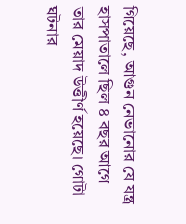গিয়েছে, আগুন নেভানোর যে যন্ত্র হাসপাতালে ছিল ৪ বছর আগে তার মেয়াদ উত্তীর্ণ হয়েছে। গোটা ঘটনার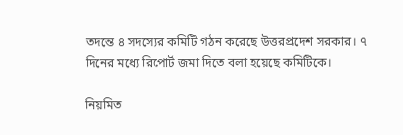তদন্তে ৪ সদস্যের কমিটি গঠন করেছে উত্তরপ্রদেশ সরকার। ৭ দিনের মধ্যে রিপোর্ট জমা দিতে বলা হয়েছে কমিটিকে।

নিয়মিত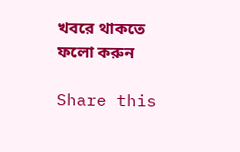খবরে থাকতে ফলো করুন

Share this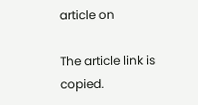article on

The article link is copied.